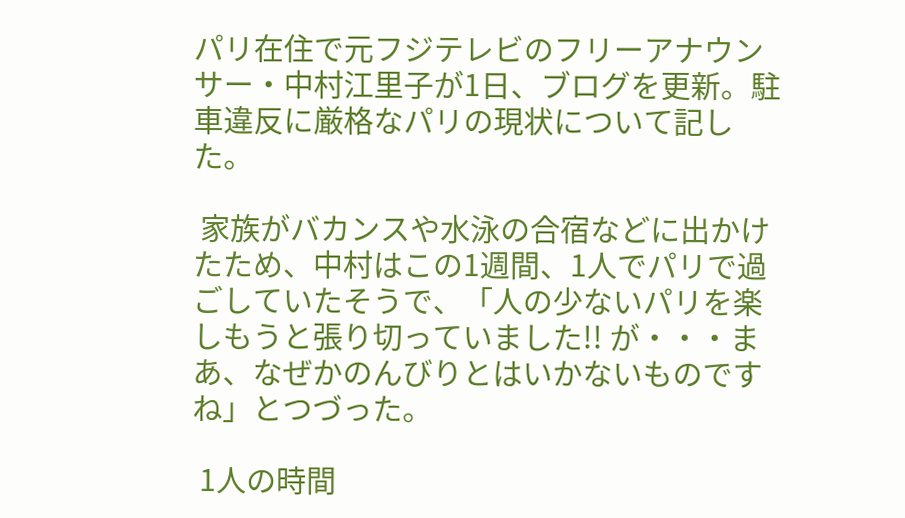パリ在住で元フジテレビのフリーアナウンサー・中村江里子が1日、ブログを更新。駐車違反に厳格なパリの現状について記した。

 家族がバカンスや水泳の合宿などに出かけたため、中村はこの1週間、1人でパリで過ごしていたそうで、「人の少ないパリを楽しもうと張り切っていました!! が・・・まあ、なぜかのんびりとはいかないものですね」とつづった。

 1人の時間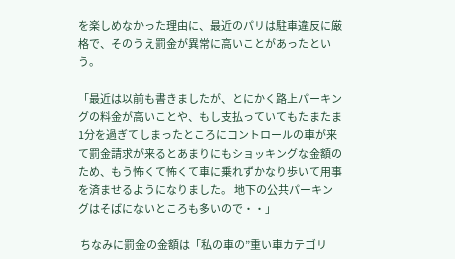を楽しめなかった理由に、最近のパリは駐車違反に厳格で、そのうえ罰金が異常に高いことがあったという。

「最近は以前も書きましたが、とにかく路上パーキングの料金が高いことや、もし支払っていてもたまたま1分を過ぎてしまったところにコントロールの車が来て罰金請求が来るとあまりにもショッキングな金額のため、もう怖くて怖くて車に乗れずかなり歩いて用事を済ませるようになりました。 地下の公共パーキングはそばにないところも多いので・・」

 ちなみに罰金の金額は「私の車の”重い車カテゴリ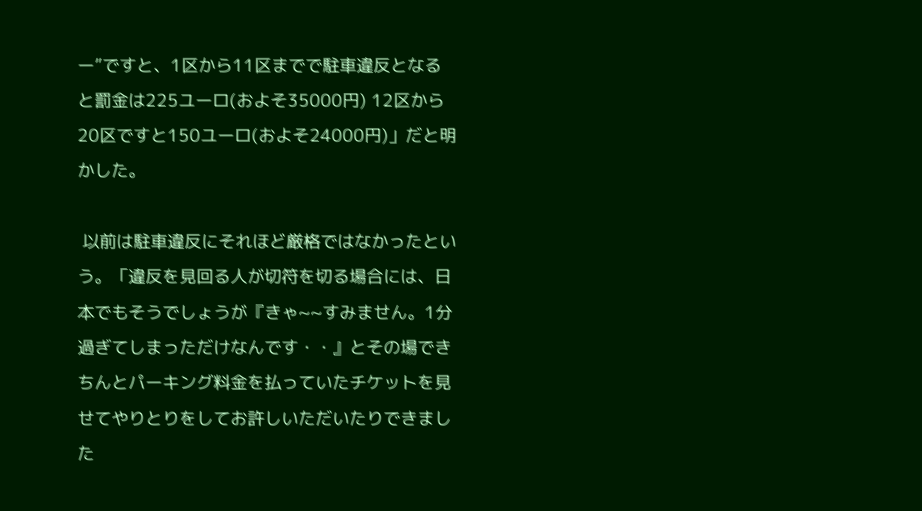ー”ですと、1区から11区までで駐車違反となると罰金は225ユーロ(およそ35000円) 12区から20区ですと150ユーロ(およそ24000円)」だと明かした。

 以前は駐車違反にそれほど厳格ではなかったという。「違反を見回る人が切符を切る場合には、日本でもそうでしょうが『きゃ~~すみません。1分過ぎてしまっただけなんです・・』とその場できちんとパーキング料金を払っていたチケットを見せてやりとりをしてお許しいただいたりできました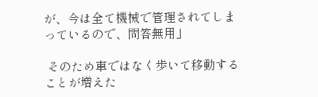が、今は全て機械で管理されてしまっているので、問答無用」

 そのため車ではなく歩いて移動することが増えた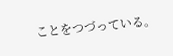ことをつづっている。